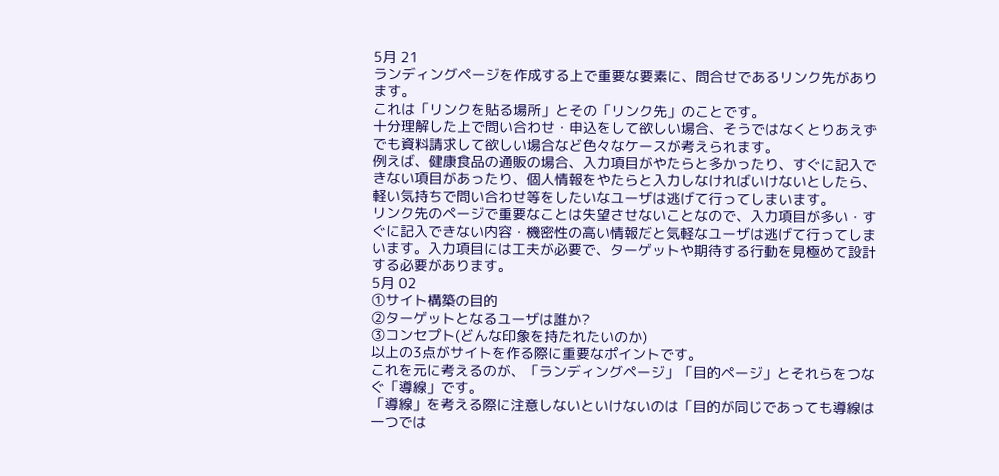5月 21
ランディングページを作成する上で重要な要素に、問合せであるリンク先があります。
これは「リンクを貼る場所」とその「リンク先」のことです。
十分理解した上で問い合わせ・申込をして欲しい場合、そうではなくとりあえずでも資料請求して欲しい場合など色々なケースが考えられます。
例えば、健康食品の通販の場合、入力項目がやたらと多かったり、すぐに記入できない項目があったり、個人情報をやたらと入力しなければいけないとしたら、軽い気持ちで問い合わせ等をしたいなユーザは逃げて行ってしまいます。
リンク先のページで重要なことは失望させないことなので、入力項目が多い・すぐに記入できない内容・機密性の高い情報だと気軽なユーザは逃げて行ってしまいます。入力項目には工夫が必要で、ターゲットや期待する行動を見極めて設計する必要があります。
5月 02
①サイト構築の目的
②ターゲットとなるユーザは誰か?
③コンセプト(どんな印象を持たれたいのか)
以上の3点がサイトを作る際に重要なポイントです。
これを元に考えるのが、「ランディングページ」「目的ページ」とそれらをつなぐ「導線」です。
「導線」を考える際に注意しないといけないのは「目的が同じであっても導線は一つでは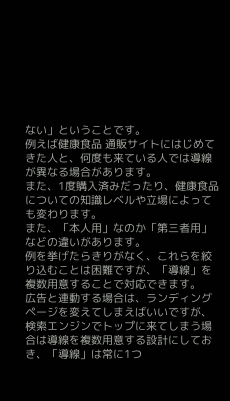ない」ということです。
例えば健康食品 通販サイトにはじめてきた人と、何度も来ている人では導線が異なる場合があります。
また、1度購入済みだったり、健康食品についての知識レベルや立場によっても変わります。
また、「本人用」なのか「第三者用」などの違いがあります。
例を挙げたらきりがなく、これらを絞り込むことは困難ですが、「導線」を複数用意することで対応できます。
広告と連動する場合は、ランディングページを変えてしまえばいいですが、検索エンジンでトップに来てしまう場合は導線を複数用意する設計にしておき、「導線」は常に1つ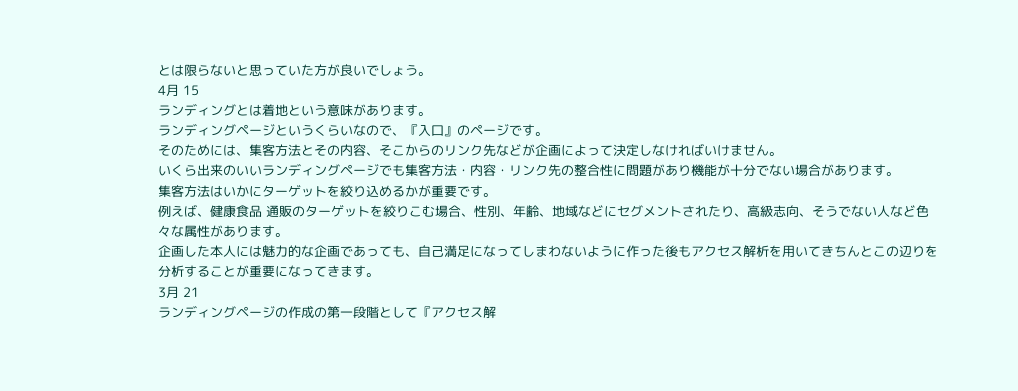とは限らないと思っていた方が良いでしょう。
4月 15
ランディングとは着地という意味があります。
ランディングページというくらいなので、『入口』のページです。
そのためには、集客方法とその内容、そこからのリンク先などが企画によって決定しなければいけません。
いくら出来のいいランディングページでも集客方法・内容・リンク先の整合性に問題があり機能が十分でない場合があります。
集客方法はいかにターゲットを絞り込めるかが重要です。
例えば、健康食品 通販のターゲットを絞りこむ場合、性別、年齢、地域などにセグメントされたり、高級志向、そうでない人など色々な属性があります。
企画した本人には魅力的な企画であっても、自己満足になってしまわないように作った後もアクセス解析を用いてきちんとこの辺りを分析することが重要になってきます。
3月 21
ランディングページの作成の第一段階として『アクセス解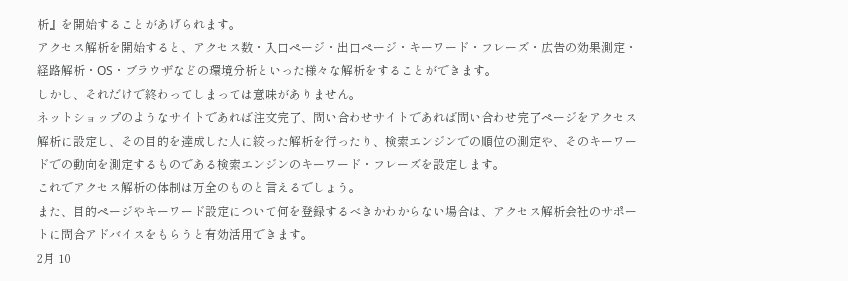析』を開始することがあげられます。
アクセス解析を開始すると、アクセス数・入口ページ・出口ページ・キーワード・フレーズ・広告の効果測定・経路解析・OS・ブラウザなどの環境分析といった様々な解析をすることができます。
しかし、それだけで終わってしまっては意味がありません。
ネットショップのようなサイトであれば注文完了、問い合わせサイトであれば問い合わせ完了ページをアクセス解析に設定し、その目的を達成した人に絞った解析を行ったり、検索エンジンでの順位の測定や、そのキーワードでの動向を測定するものである検索エンジンのキーワード・フレーズを設定します。
これでアクセス解析の体制は万全のものと言えるでしょう。
また、目的ページやキーワード設定について何を登録するべきかわからない場合は、アクセス解析会社のサポートに問合アドバイスをもらうと有効活用できます。
2月 10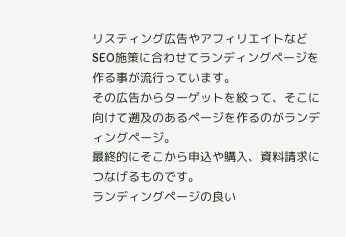リスティング広告やアフィリエイトなどSEO施策に合わせてランディングページを作る事が流行っています。
その広告からターゲットを絞って、そこに向けて遡及のあるページを作るのがランディングページ。
最終的にそこから申込や購入、資料請求につなげるものです。
ランディングページの良い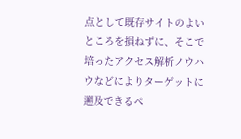点として既存サイトのよいところを損ねずに、そこで培ったアクセス解析ノウハウなどによりターゲットに遡及できるペ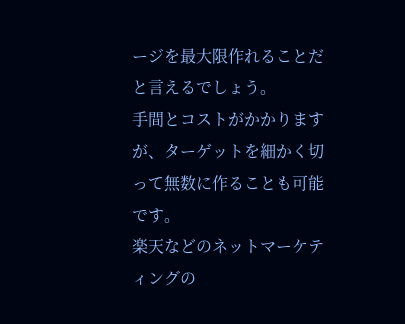ージを最大限作れることだと言えるでしょう。
手間とコストがかかりますが、ターゲットを細かく切って無数に作ることも可能です。
楽天などのネットマーケティングの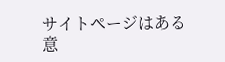サイトページはある意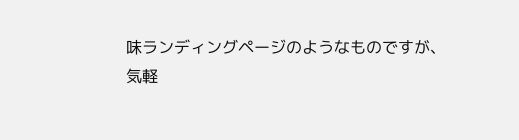味ランディングページのようなものですが、
気軽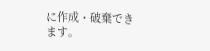に作成・破棄できます。